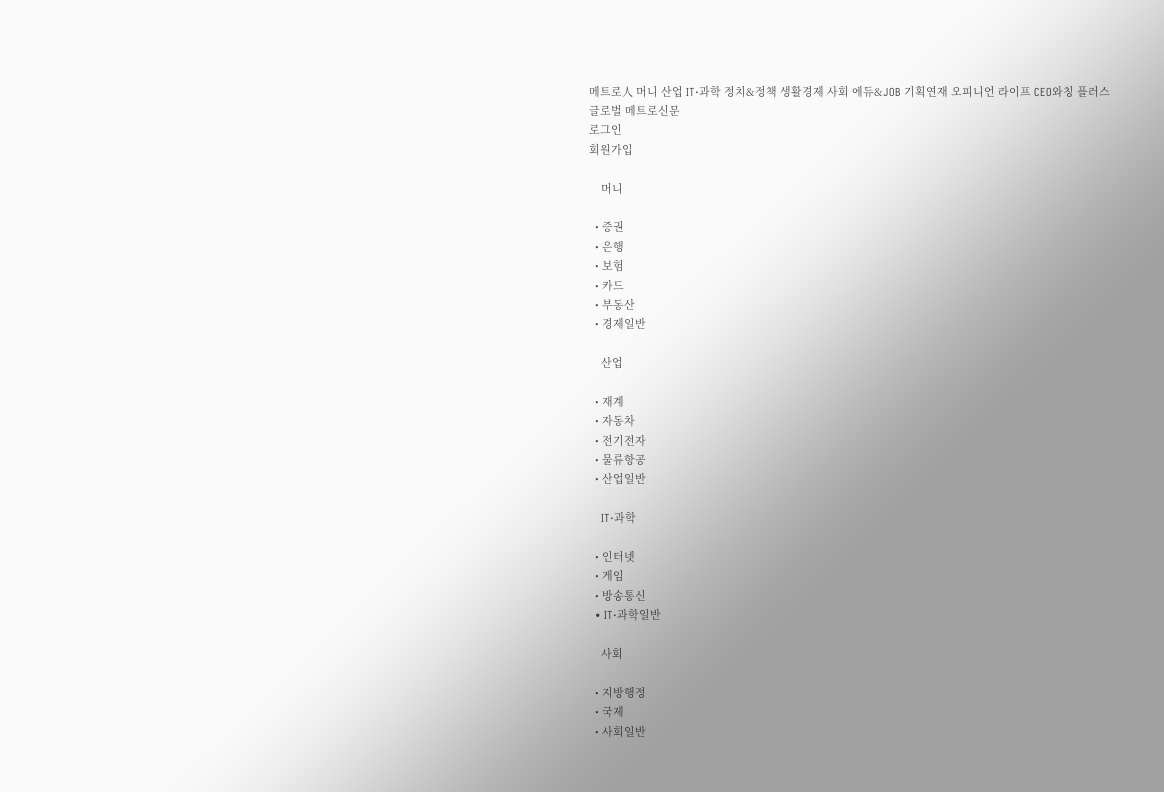메트로人 머니 산업 IT·과학 정치&정책 생활경제 사회 에듀&JOB 기획연재 오피니언 라이프 CEO와칭 플러스
글로벌 메트로신문
로그인
회원가입

    머니

  • 증권
  • 은행
  • 보험
  • 카드
  • 부동산
  • 경제일반

    산업

  • 재계
  • 자동차
  • 전기전자
  • 물류항공
  • 산업일반

    IT·과학

  • 인터넷
  • 게임
  • 방송통신
  • IT·과학일반

    사회

  • 지방행정
  • 국제
  • 사회일반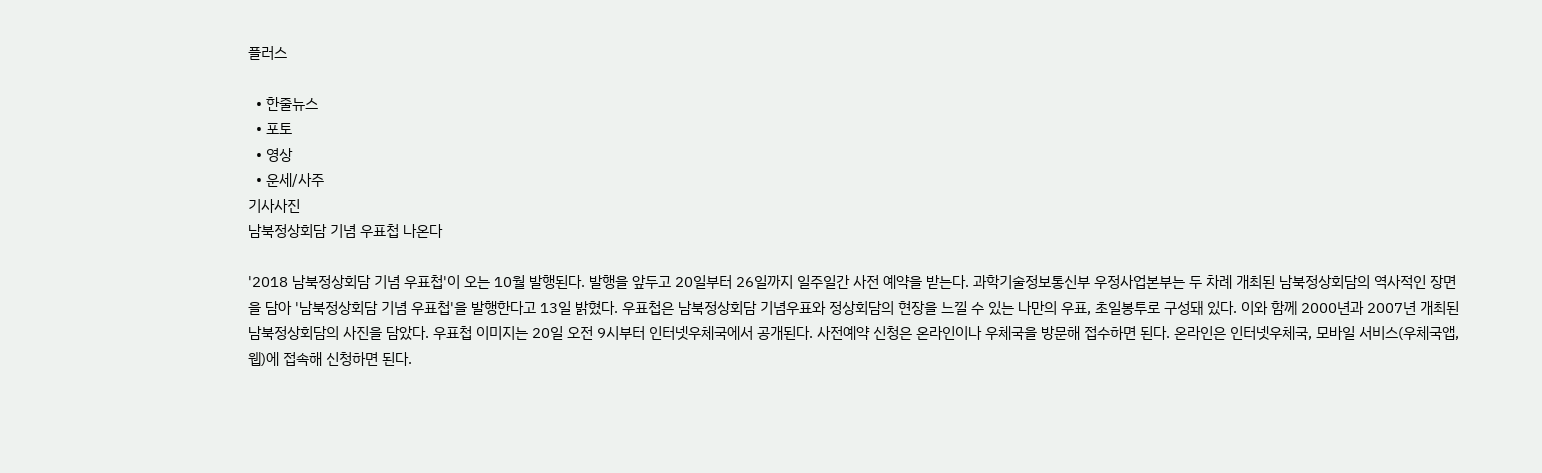플러스

  • 한줄뉴스
  • 포토
  • 영상
  • 운세/사주
기사사진
남북정상회담 기념 우표첩 나온다

'2018 남북정상회담 기념 우표첩'이 오는 10월 발행된다. 발행을 앞두고 20일부터 26일까지 일주일간 사전 예약을 받는다. 과학기술정보통신부 우정사업본부는 두 차례 개최된 남북정상회담의 역사적인 장면을 담아 '남북정상회담 기념 우표첩'을 발행한다고 13일 밝혔다. 우표첩은 남북정상회담 기념우표와 정상회담의 현장을 느낄 수 있는 나만의 우표, 초일봉투로 구성돼 있다. 이와 함께 2000년과 2007년 개최된 남북정상회담의 사진을 담았다. 우표첩 이미지는 20일 오전 9시부터 인터넷우체국에서 공개된다. 사전예약 신청은 온라인이나 우체국을 방문해 접수하면 된다. 온라인은 인터넷우체국, 모바일 서비스(우체국앱, 웹)에 접속해 신청하면 된다.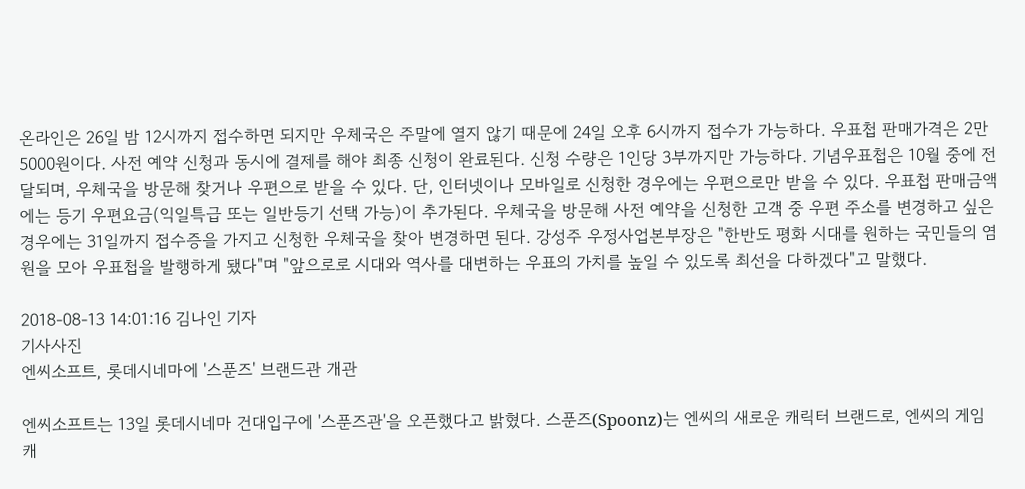온라인은 26일 밤 12시까지 접수하면 되지만 우체국은 주말에 열지 않기 때문에 24일 오후 6시까지 접수가 가능하다. 우표첩 판매가격은 2만5000원이다. 사전 예약 신청과 동시에 결제를 해야 최종 신청이 완료된다. 신청 수량은 1인당 3부까지만 가능하다. 기념우표첩은 10월 중에 전달되며, 우체국을 방문해 찾거나 우편으로 받을 수 있다. 단, 인터넷이나 모바일로 신청한 경우에는 우편으로만 받을 수 있다. 우표첩 판매금액에는 등기 우편요금(익일특급 또는 일반등기 선택 가능)이 추가된다. 우체국을 방문해 사전 예약을 신청한 고객 중 우편 주소를 변경하고 싶은 경우에는 31일까지 접수증을 가지고 신청한 우체국을 찾아 변경하면 된다. 강성주 우정사업본부장은 "한반도 평화 시대를 원하는 국민들의 염원을 모아 우표첩을 발행하게 됐다"며 "앞으로로 시대와 역사를 대변하는 우표의 가치를 높일 수 있도록 최선을 다하겠다"고 말했다.

2018-08-13 14:01:16 김나인 기자
기사사진
엔씨소프트, 롯데시네마에 '스푼즈' 브랜드관 개관

엔씨소프트는 13일 롯데시네마 건대입구에 '스푼즈관'을 오픈했다고 밝혔다. 스푼즈(Spoonz)는 엔씨의 새로운 캐릭터 브랜드로, 엔씨의 게임 캐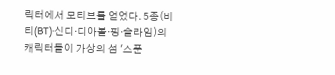릭터에서 모티브를 얻었다. 5종(비티(BT)·신디·디아볼·핑·슬라임)의 캐릭터들이 가상의 섬 '스푼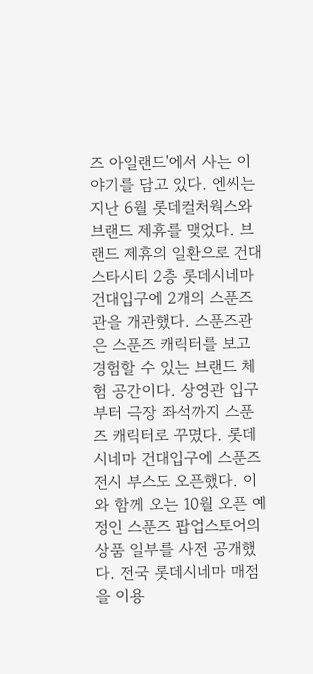즈 아일랜드'에서 사는 이야기를 담고 있다. 엔씨는 지난 6월 롯데컬처웍스와 브랜드 제휴를 맺었다. 브랜드 제휴의 일환으로 건대 스타시티 2층 롯데시네마 건대입구에 2개의 스푼즈관을 개관했다. 스푼즈관은 스푼즈 캐릭터를 보고 경험할 수 있는 브랜드 체험 공간이다. 상영관 입구부터 극장 좌석까지 스푼즈 캐릭터로 꾸몄다. 롯데시네마 건대입구에 스푼즈 전시 부스도 오픈했다. 이와 함께 오는 10월 오픈 예정인 스푼즈 팝업스토어의 상품 일부를 사전 공개했다. 전국 롯데시네마 매점을 이용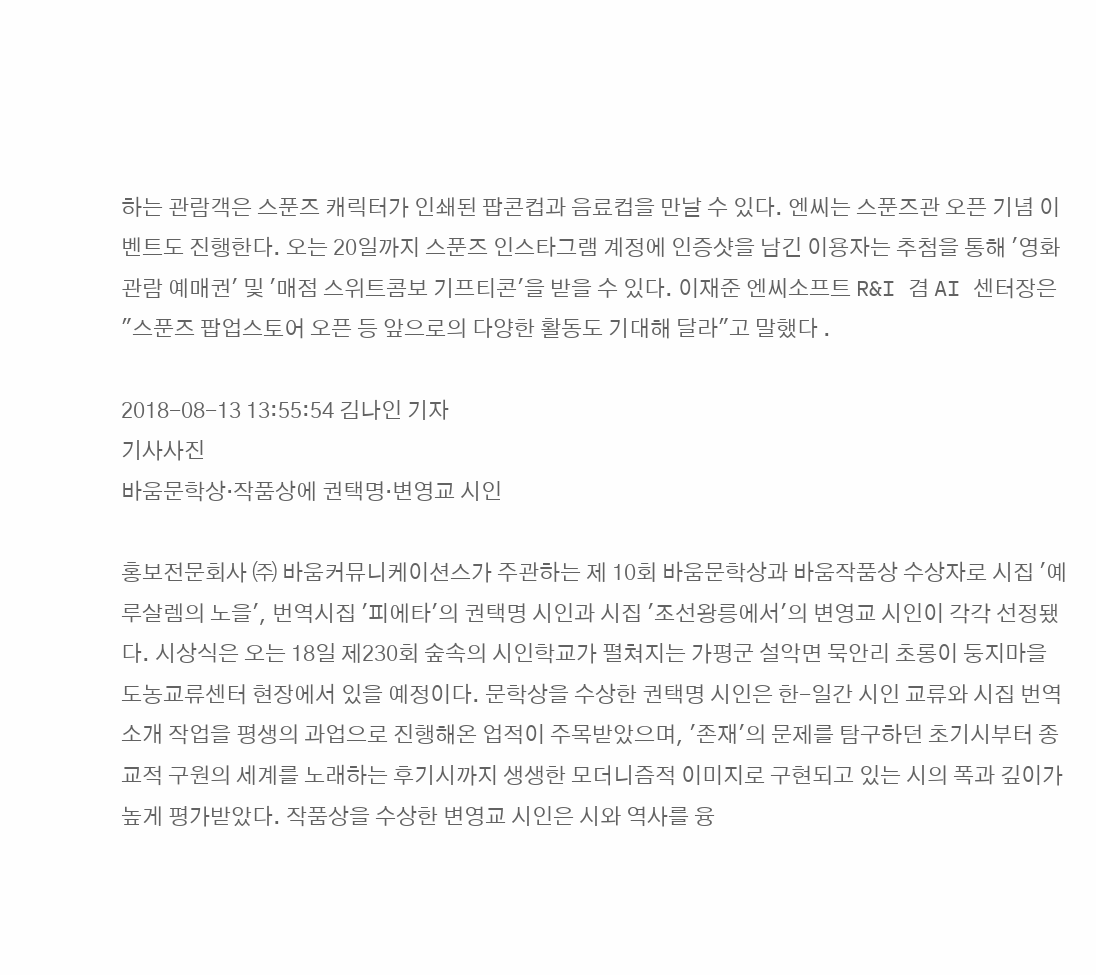하는 관람객은 스푼즈 캐릭터가 인쇄된 팝콘컵과 음료컵을 만날 수 있다. 엔씨는 스푼즈관 오픈 기념 이벤트도 진행한다. 오는 20일까지 스푼즈 인스타그램 계정에 인증샷을 남긴 이용자는 추첨을 통해 '영화관람 예매권' 및 '매점 스위트콤보 기프티콘'을 받을 수 있다. 이재준 엔씨소프트 R&I 겸 AI 센터장은 "스푼즈 팝업스토어 오픈 등 앞으로의 다양한 활동도 기대해 달라"고 말했다 .

2018-08-13 13:55:54 김나인 기자
기사사진
바움문학상·작품상에 권택명·변영교 시인

홍보전문회사 ㈜ 바움커뮤니케이션스가 주관하는 제 10회 바움문학상과 바움작품상 수상자로 시집 '예루살렘의 노을', 번역시집 '피에타'의 권택명 시인과 시집 '조선왕릉에서'의 변영교 시인이 각각 선정됐다. 시상식은 오는 18일 제230회 숲속의 시인학교가 펼쳐지는 가평군 설악면 묵안리 초롱이 둥지마을 도농교류센터 현장에서 있을 예정이다. 문학상을 수상한 권택명 시인은 한-일간 시인 교류와 시집 번역 소개 작업을 평생의 과업으로 진행해온 업적이 주목받았으며, '존재'의 문제를 탐구하던 초기시부터 종교적 구원의 세계를 노래하는 후기시까지 생생한 모더니즘적 이미지로 구현되고 있는 시의 폭과 깊이가 높게 평가받았다. 작품상을 수상한 변영교 시인은 시와 역사를 융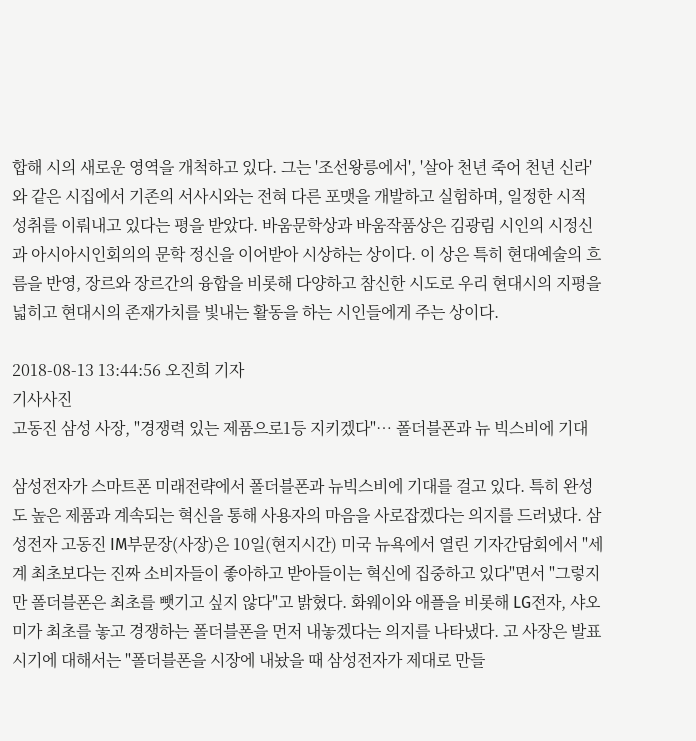합해 시의 새로운 영역을 개척하고 있다. 그는 '조선왕릉에서', '살아 천년 죽어 천년 신라'와 같은 시집에서 기존의 서사시와는 전혀 다른 포맷을 개발하고 실험하며, 일정한 시적 성취를 이뤄내고 있다는 평을 받았다. 바움문학상과 바움작품상은 김광림 시인의 시정신과 아시아시인회의의 문학 정신을 이어받아 시상하는 상이다. 이 상은 특히 현대예술의 흐름을 반영, 장르와 장르간의 융합을 비롯해 다양하고 참신한 시도로 우리 현대시의 지평을 넓히고 현대시의 존재가치를 빛내는 활동을 하는 시인들에게 주는 상이다.

2018-08-13 13:44:56 오진희 기자
기사사진
고동진 삼성 사장, "경쟁력 있는 제품으로1등 지키겠다"… 폴더블폰과 뉴 빅스비에 기대

삼성전자가 스마트폰 미래전략에서 폴더블폰과 뉴빅스비에 기대를 걸고 있다. 특히 완성도 높은 제품과 계속되는 혁신을 통해 사용자의 마음을 사로잡겠다는 의지를 드러냈다. 삼성전자 고동진 IM부문장(사장)은 10일(현지시간) 미국 뉴욕에서 열린 기자간담회에서 "세계 최초보다는 진짜 소비자들이 좋아하고 받아들이는 혁신에 집중하고 있다"면서 "그렇지만 폴더블폰은 최초를 뺏기고 싶지 않다"고 밝혔다. 화웨이와 애플을 비롯해 LG전자, 샤오미가 최초를 놓고 경쟁하는 폴더블폰을 먼저 내놓겠다는 의지를 나타냈다. 고 사장은 발표시기에 대해서는 "폴더블폰을 시장에 내놨을 때 삼성전자가 제대로 만들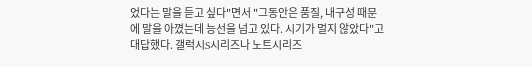었다는 말을 듣고 싶다"면서 "그동안은 품질, 내구성 때문에 말을 아꼈는데 능선을 넘고 있다. 시기가 멀지 않았다"고 대답했다. 갤럭시S시리즈나 노트시리즈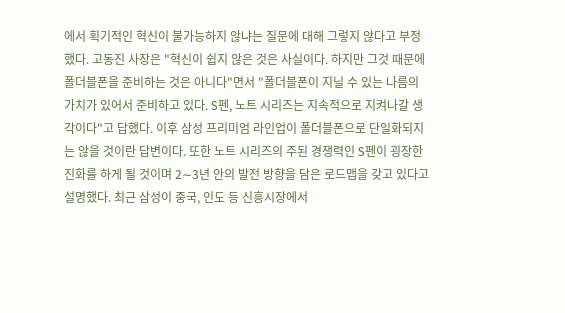에서 획기적인 혁신이 불가능하지 않냐는 질문에 대해 그렇지 않다고 부정했다. 고동진 사장은 "혁신이 쉽지 않은 것은 사실이다. 하지만 그것 때문에 폴더블폰을 준비하는 것은 아니다"면서 "폴더블폰이 지닐 수 있는 나름의 가치가 있어서 준비하고 있다. S펜, 노트 시리즈는 지속적으로 지켜나갈 생각이다"고 답했다. 이후 삼성 프리미엄 라인업이 폴더블폰으로 단일화되지는 않을 것이란 답변이다. 또한 노트 시리즈의 주된 경쟁력인 S펜이 굉장한 진화를 하게 될 것이며 2∼3년 안의 발전 방향을 담은 로드맵을 갖고 있다고 설명했다. 최근 삼성이 중국, 인도 등 신흥시장에서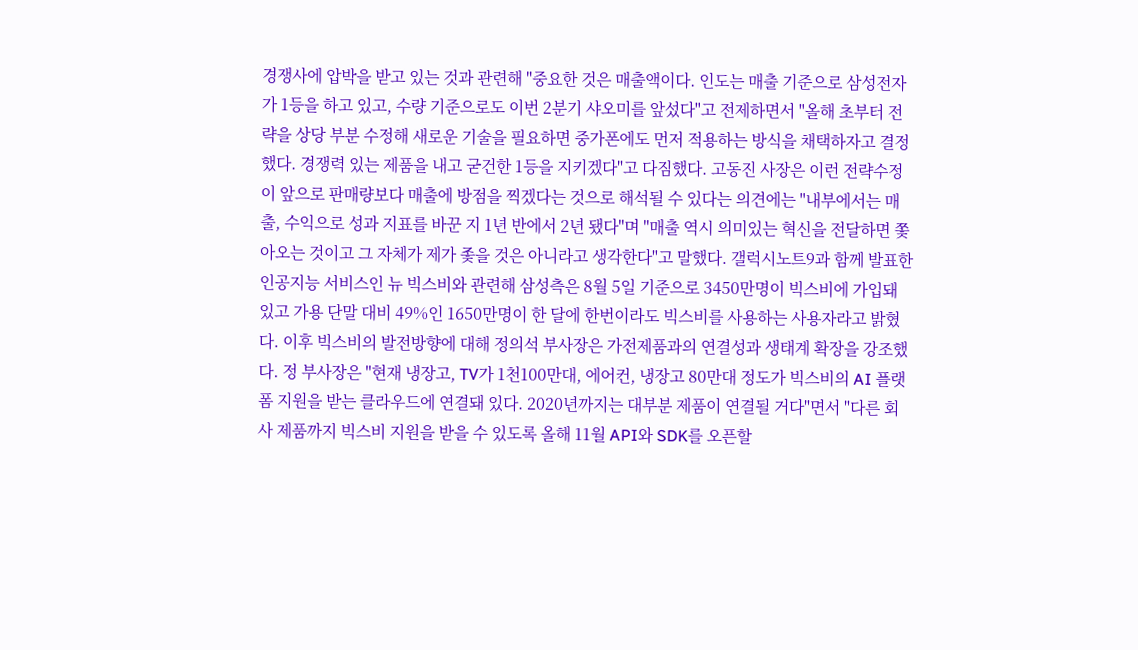경쟁사에 압박을 받고 있는 것과 관련해 "중요한 것은 매출액이다. 인도는 매출 기준으로 삼성전자가 1등을 하고 있고, 수량 기준으로도 이번 2분기 샤오미를 앞섰다"고 전제하면서 "올해 초부터 전략을 상당 부분 수정해 새로운 기술을 필요하면 중가폰에도 먼저 적용하는 방식을 채택하자고 결정했다. 경쟁력 있는 제품을 내고 굳건한 1등을 지키겠다"고 다짐했다. 고동진 사장은 이런 전략수정이 앞으로 판매량보다 매출에 방점을 찍겠다는 것으로 해석될 수 있다는 의견에는 "내부에서는 매출, 수익으로 성과 지표를 바꾼 지 1년 반에서 2년 됐다"며 "매출 역시 의미있는 혁신을 전달하면 쫓아오는 것이고 그 자체가 제가 좇을 것은 아니라고 생각한다"고 말했다. 갤럭시노트9과 함께 발표한 인공지능 서비스인 뉴 빅스비와 관련해 삼성측은 8월 5일 기준으로 3450만명이 빅스비에 가입돼 있고 가용 단말 대비 49%인 1650만명이 한 달에 한번이라도 빅스비를 사용하는 사용자라고 밝혔다. 이후 빅스비의 발전방향에 대해 정의석 부사장은 가전제품과의 연결성과 생태계 확장을 강조했다. 정 부사장은 "현재 냉장고, TV가 1천100만대, 에어컨, 냉장고 80만대 정도가 빅스비의 AI 플랫폼 지원을 받는 클라우드에 연결돼 있다. 2020년까지는 대부분 제품이 연결될 거다"면서 "다른 회사 제품까지 빅스비 지원을 받을 수 있도록 올해 11월 API와 SDK를 오픈할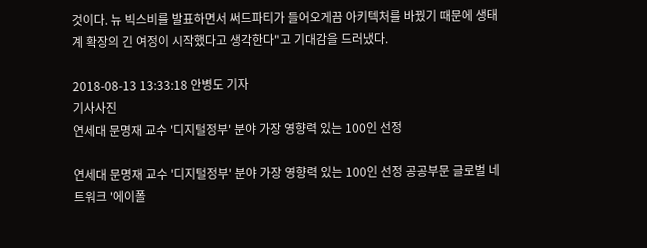것이다. 뉴 빅스비를 발표하면서 써드파티가 들어오게끔 아키텍처를 바꿨기 때문에 생태계 확장의 긴 여정이 시작했다고 생각한다"고 기대감을 드러냈다.

2018-08-13 13:33:18 안병도 기자
기사사진
연세대 문명재 교수 '디지털정부' 분야 가장 영향력 있는 100인 선정

연세대 문명재 교수 '디지털정부' 분야 가장 영향력 있는 100인 선정 공공부문 글로벌 네트워크 '에이폴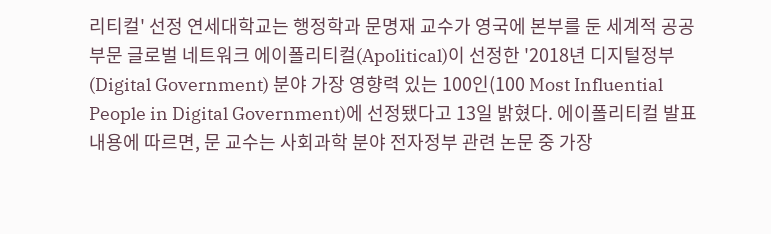리티컬' 선정 연세대학교는 행정학과 문명재 교수가 영국에 본부를 둔 세계적 공공부문 글로벌 네트워크 에이폴리티컬(Apolitical)이 선정한 '2018년 디지털정부(Digital Government) 분야 가장 영향력 있는 100인(100 Most Influential People in Digital Government)에 선정됐다고 13일 밝혔다. 에이폴리티컬 발표 내용에 따르면, 문 교수는 사회과학 분야 전자정부 관련 논문 중 가장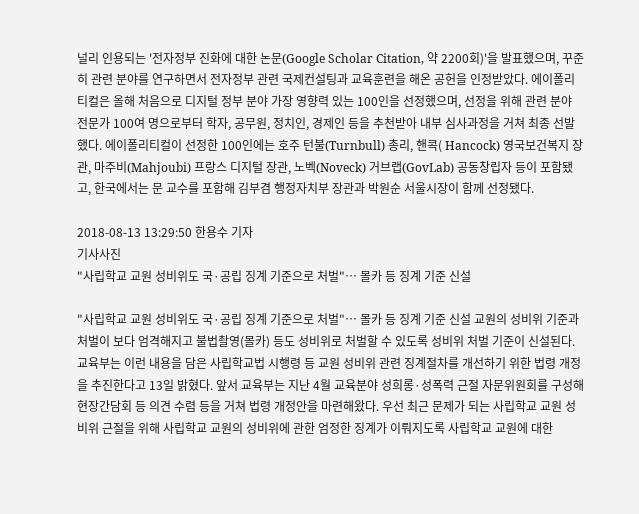널리 인용되는 '전자정부 진화에 대한 논문(Google Scholar Citation, 약 2200회)'을 발표했으며, 꾸준히 관련 분야를 연구하면서 전자정부 관련 국제컨설팅과 교육훈련을 해온 공헌을 인정받았다. 에이폴리티컬은 올해 처음으로 디지털 정부 분야 가장 영향력 있는 100인을 선정했으며, 선정을 위해 관련 분야 전문가 100여 명으로부터 학자, 공무원, 정치인, 경제인 등을 추천받아 내부 심사과정을 거쳐 최종 선발했다. 에이폴리티컬이 선정한 100인에는 호주 턴불(Turnbull) 총리, 핸콕( Hancock) 영국보건복지 장관, 마주비(Mahjoubi) 프랑스 디지털 장관, 노벡(Noveck) 거브랩(GovLab) 공동창립자 등이 포함됐고, 한국에서는 문 교수를 포함해 김부겸 행정자치부 장관과 박원순 서울시장이 함께 선정됐다.

2018-08-13 13:29:50 한용수 기자
기사사진
"사립학교 교원 성비위도 국·공립 징계 기준으로 처벌"… 몰카 등 징계 기준 신설

"사립학교 교원 성비위도 국·공립 징계 기준으로 처벌"… 몰카 등 징계 기준 신설 교원의 성비위 기준과 처벌이 보다 엄격해지고 불법촬영(몰카) 등도 성비위로 처벌할 수 있도록 성비위 처벌 기준이 신설된다. 교육부는 이런 내용을 담은 사립학교법 시행령 등 교원 성비위 관련 징계절차를 개선하기 위한 법령 개정을 추진한다고 13일 밝혔다. 앞서 교육부는 지난 4월 교육분야 성희롱·성폭력 근절 자문위원회를 구성해 현장간담회 등 의견 수렴 등을 거쳐 법령 개정안을 마련해왔다. 우선 최근 문제가 되는 사립학교 교원 성비위 근절을 위해 사립학교 교원의 성비위에 관한 엄정한 징계가 이뤄지도록 사립학교 교원에 대한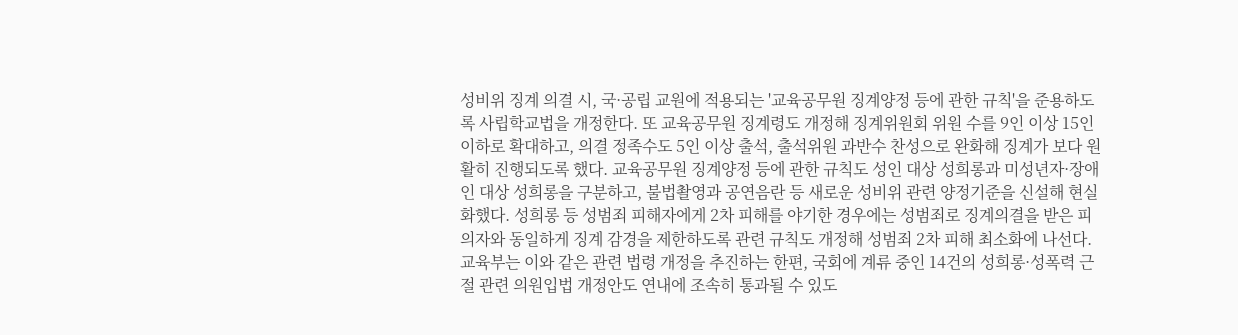성비위 징계 의결 시, 국·공립 교원에 적용되는 '교육공무원 징계양정 등에 관한 규칙'을 준용하도록 사립학교법을 개정한다. 또 교육공무원 징계령도 개정해 징계위원회 위원 수를 9인 이상 15인 이하로 확대하고, 의결 정족수도 5인 이상 출석, 출석위원 과반수 찬성으로 완화해 징계가 보다 원활히 진행되도록 했다. 교육공무원 징계양정 등에 관한 규칙도 성인 대상 성희롱과 미성년자·장애인 대상 성희롱을 구분하고, 불법촬영과 공연음란 등 새로운 성비위 관련 양정기준을 신설해 현실화했다. 성희롱 등 성범죄 피해자에게 2차 피해를 야기한 경우에는 성범죄로 징계의결을 받은 피의자와 동일하게 징계 감경을 제한하도록 관련 규칙도 개정해 성범죄 2차 피해 최소화에 나선다. 교육부는 이와 같은 관련 법령 개정을 추진하는 한편, 국회에 계류 중인 14건의 성희롱·성폭력 근절 관련 의원입법 개정안도 연내에 조속히 통과될 수 있도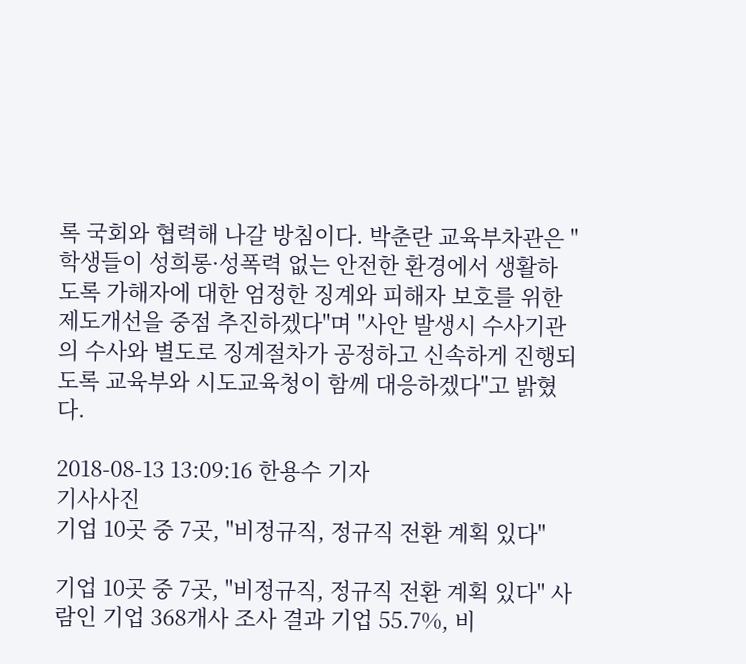록 국회와 협력해 나갈 방침이다. 박춘란 교육부차관은 "학생들이 성희롱·성폭력 없는 안전한 환경에서 생활하도록 가해자에 대한 엄정한 징계와 피해자 보호를 위한 제도개선을 중점 추진하겠다"며 "사안 발생시 수사기관의 수사와 별도로 징계절차가 공정하고 신속하게 진행되도록 교육부와 시도교육청이 함께 대응하겠다"고 밝혔다.

2018-08-13 13:09:16 한용수 기자
기사사진
기업 10곳 중 7곳, "비정규직, 정규직 전환 계획 있다"

기업 10곳 중 7곳, "비정규직, 정규직 전환 계획 있다" 사람인 기업 368개사 조사 결과 기업 55.7%, 비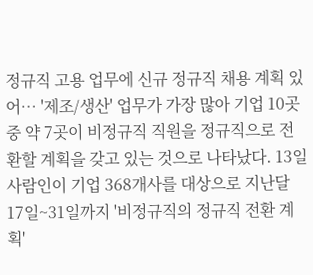정규직 고용 업무에 신규 정규직 채용 계획 있어… '제조/생산' 업무가 가장 많아 기업 10곳 중 약 7곳이 비정규직 직원을 정규직으로 전환할 계획을 갖고 있는 것으로 나타났다. 13일 사람인이 기업 368개사를 대상으로 지난달 17일~31일까지 '비정규직의 정규직 전환 계획'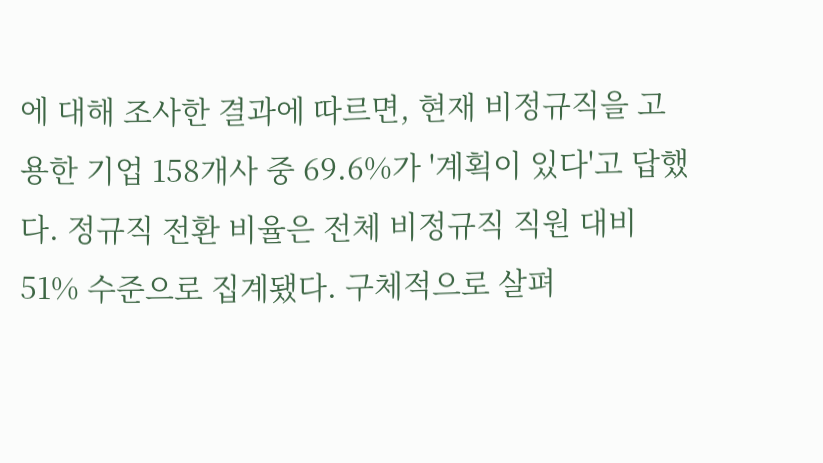에 대해 조사한 결과에 따르면, 현재 비정규직을 고용한 기업 158개사 중 69.6%가 '계획이 있다'고 답했다. 정규직 전환 비율은 전체 비정규직 직원 대비 51% 수준으로 집계됐다. 구체적으로 살펴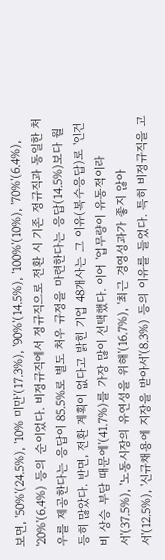보면, '50%'(24.5%), '10% 미만'(17.3%), '90%'(14.5%), '100%'(10%), '70%'(6.4%), '20%'(6.4%) 등의 순이었다. 비정규직에서 정규직으로 전환 시 기존 정규직과 동일한 처우를 제공한다는 응답이 85.5%로 별도 처우 규정을 마련한다는 응답(14.5%)보다 월등히 많았다. 반면, 전환 계획이 없다고 밝힌 기업 48개사는 그 이유(복수응답)로 '인건비 상승 부담 때문에'(41.7%)를 가장 많이 선택했다. 이어 '업무량이 유동적이라서'(37.5%), '노동시장의 유연성을 위해'(16.7%), '최근 경영성과가 좋지 않아서'(12.5%), '신규채용에 지장을 받아서'(8.3%) 등의 이유를 들었다. 특히 비정규직을 고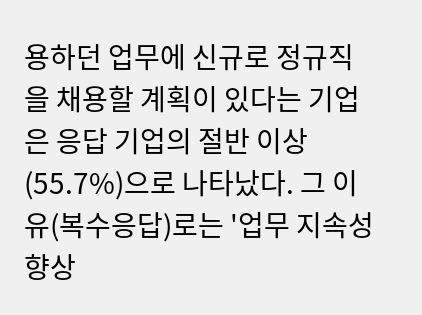용하던 업무에 신규로 정규직을 채용할 계획이 있다는 기업은 응답 기업의 절반 이상(55.7%)으로 나타났다. 그 이유(복수응답)로는 '업무 지속성 향상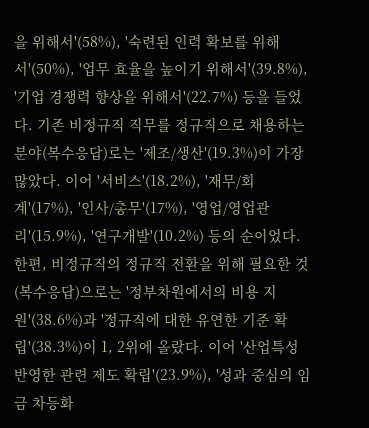을 위해서'(58%), '숙련된 인력 확보를 위해서'(50%), '업무 효율을 높이기 위해서'(39.8%), '기업 경쟁력 향상을 위해서'(22.7%) 등을 들었다. 기존 비정규직 직무를 정규직으로 채용하는 분야(복수응답)로는 '제조/생산'(19.3%)이 가장 많았다. 이어 '서비스'(18.2%), '재무/회계'(17%), '인사/총무'(17%), '영업/영업관리'(15.9%), '연구개발'(10.2%) 등의 순이었다. 한편, 비정규직의 정규직 전환을 위해 필요한 것(복수응답)으로는 '정부차원에서의 비용 지원'(38.6%)과 '정규직에 대한 유연한 기준 확립'(38.3%)이 1, 2위에 올랐다. 이어 '산업특성 반영한 관련 제도 확립'(23.9%), '성과 중심의 임금 차등화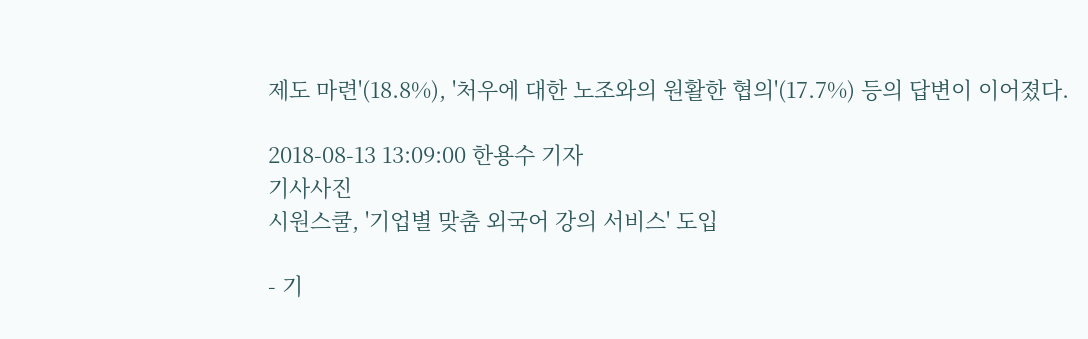제도 마련'(18.8%), '처우에 대한 노조와의 원활한 협의'(17.7%) 등의 답변이 이어졌다.

2018-08-13 13:09:00 한용수 기자
기사사진
시원스쿨, '기업별 맞춤 외국어 강의 서비스' 도입

- 기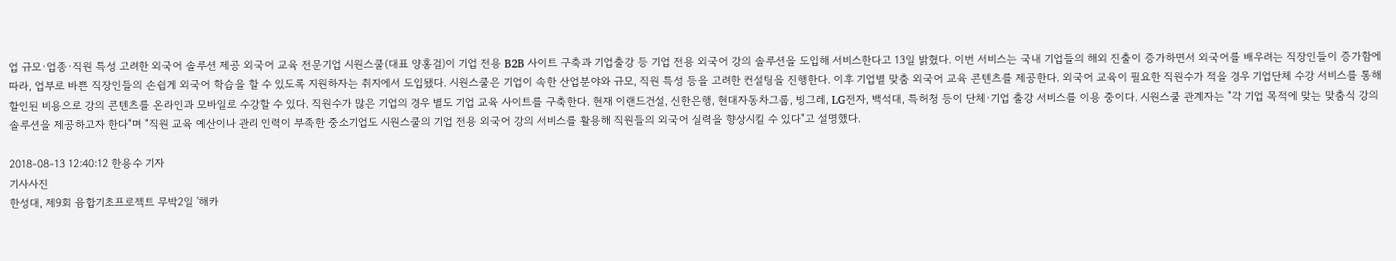업 규모·업종·직원 특성 고려한 외국어 솔루션 제공 외국어 교육 전문기업 시원스쿨(대표 양홍걸)이 기업 전용 B2B 사이트 구축과 기업출강 등 기업 전용 외국어 강의 솔루션을 도입해 서비스한다고 13일 밝혔다. 이번 서비스는 국내 기업들의 해외 진출이 증가하면서 외국어를 배우려는 직장인들이 증가함에 따라, 업부로 바쁜 직장인들의 손쉽게 외국어 학습을 할 수 있도록 지원하자는 취지에서 도입됐다. 시원스쿨은 기업이 속한 산업분야와 규모, 직원 특성 등을 고려한 컨설팅을 진행한다. 이후 기업별 맞춤 외국어 교육 콘텐츠를 제공한다. 외국어 교육이 필요한 직원수가 적을 경우 기업단체 수강 서비스를 통해 할인된 비용으로 강의 콘텐츠를 온라인과 모바일로 수강할 수 있다. 직원수가 많은 기업의 경우 별도 기업 교육 사이트를 구축한다. 현재 이랜드건설, 신한은행, 현대자동차그룹, 빙그레, LG전자, 백석대, 특허청 등이 단체·기업 출강 서비스를 이용 중이다. 시원스쿨 관계자는 "각 기업 목적에 맞는 맞춤식 강의 솔루션을 제공하고자 한다"며 "직원 교육 예산이나 관리 인력이 부족한 중소기업도 시원스쿨의 기업 전용 외국어 강의 서비스를 활용해 직원들의 외국어 실력을 향상시킬 수 있다"고 설명했다.

2018-08-13 12:40:12 한용수 기자
기사사진
한성대, 제9회 융합기초프로젝트 무박2일 '해카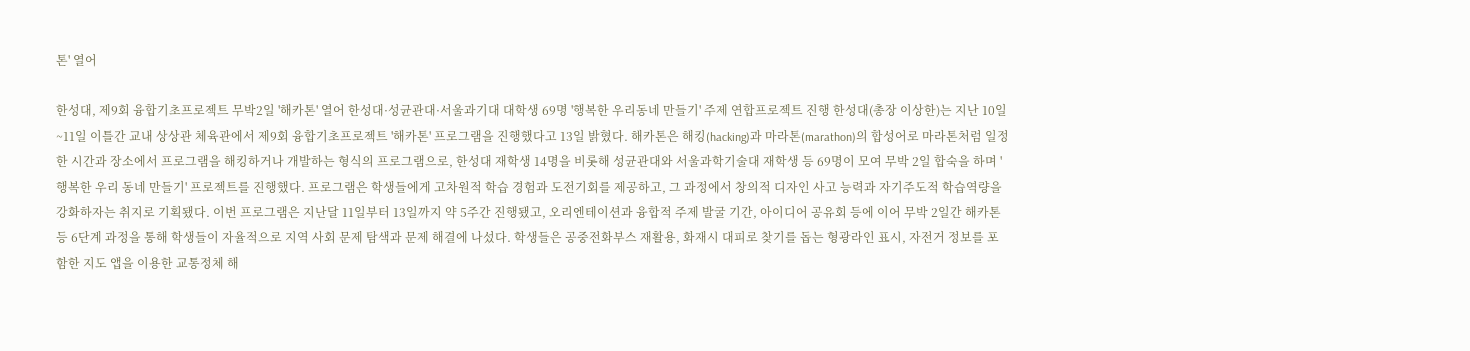톤' 열어

한성대, 제9회 융합기초프로젝트 무박2일 '해카톤' 열어 한성대·성균관대·서울과기대 대학생 69명 '행복한 우리동네 만들기' 주제 연합프로젝트 진행 한성대(총장 이상한)는 지난 10일~11일 이틀간 교내 상상관 체육관에서 제9회 융합기초프로젝트 '해카톤' 프로그램을 진행했다고 13일 밝혔다. 해카톤은 해킹(hacking)과 마라톤(marathon)의 합성어로 마라톤처럼 일정한 시간과 장소에서 프로그램을 해킹하거나 개발하는 형식의 프로그램으로, 한성대 재학생 14명을 비롯해 성균관대와 서울과학기술대 재학생 등 69명이 모여 무박 2일 합숙을 하며 '행복한 우리 동네 만들기' 프로젝트를 진행했다. 프로그램은 학생들에게 고차원적 학습 경험과 도전기회를 제공하고, 그 과정에서 창의적 디자인 사고 능력과 자기주도적 학습역량을 강화하자는 취지로 기획됐다. 이번 프로그램은 지난달 11일부터 13일까지 약 5주간 진행됐고, 오리엔테이션과 융합적 주제 발굴 기간, 아이디어 공유회 등에 이어 무박 2일간 해카톤 등 6단계 과정을 통해 학생들이 자율적으로 지역 사회 문제 탐색과 문제 해결에 나섰다. 학생들은 공중전화부스 재활용, 화재시 대피로 찾기를 돕는 형광라인 표시, 자전거 정보를 포함한 지도 앱을 이용한 교통정체 해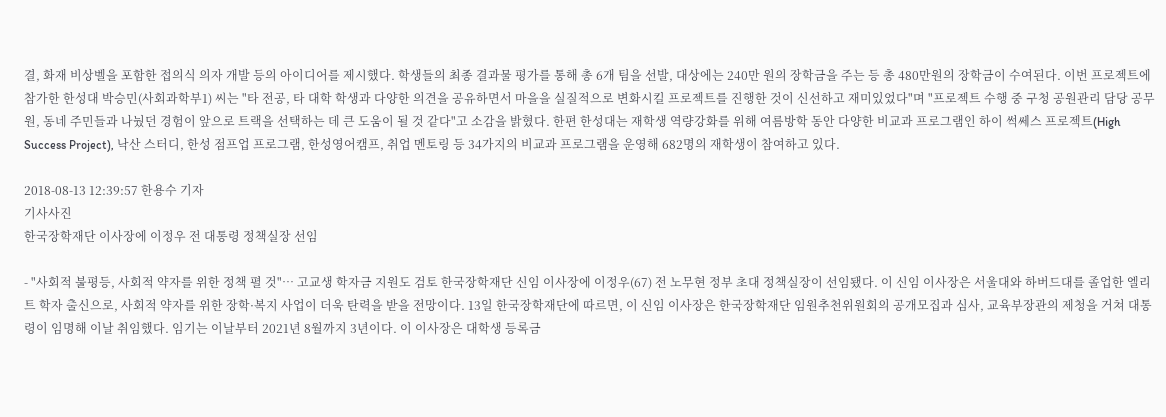결, 화재 비상벨을 포함한 접의식 의자 개발 등의 아이디어를 제시했다. 학생들의 최종 결과물 평가를 통해 총 6개 팀을 선발, 대상에는 240만 원의 장학금을 주는 등 총 480만원의 장학금이 수여된다. 이번 프로젝트에 참가한 한성대 박승민(사회과학부1) 씨는 "타 전공, 타 대학 학생과 다양한 의견을 공유하면서 마을을 실질적으로 변화시킬 프로젝트를 진행한 것이 신선하고 재미있었다"며 "프로젝트 수행 중 구청 공원관리 담당 공무원, 동네 주민들과 나눴던 경험이 앞으로 트랙을 선택하는 데 큰 도움이 될 것 같다"고 소감을 밝혔다. 한편 한성대는 재학생 역량강화를 위해 여름방학 동안 다양한 비교과 프로그램인 하이 썩쎄스 프로젝트(High Success Project), 낙산 스터디, 한성 점프업 프로그램, 한성영어캠프, 취업 멘토링 등 34가지의 비교과 프로그램을 운영해 682명의 재학생이 참여하고 있다.

2018-08-13 12:39:57 한용수 기자
기사사진
한국장학재단 이사장에 이정우 전 대통령 정책실장 선임

- "사회적 불평등, 사회적 약자를 위한 정책 펼 것"… 고교생 학자금 지원도 검토 한국장학재단 신임 이사장에 이정우(67) 전 노무현 정부 초대 정책실장이 선임됐다. 이 신임 이사장은 서울대와 하버드대를 졸업한 엘리트 학자 출신으로, 사회적 약자를 위한 장학·복지 사업이 더욱 탄력을 받을 전망이다. 13일 한국장학재단에 따르면, 이 신임 이사장은 한국장학재단 임원추천위원회의 공개모집과 심사, 교육부장관의 제청을 거쳐 대통령이 임명해 이날 취임했다. 임기는 이날부터 2021년 8월까지 3년이다. 이 이사장은 대학생 등록금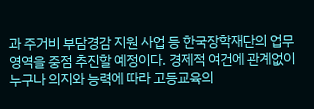과 주거비 부담경감 지원 사업 등 한국장학재단의 업무 영역을 중점 추진할 예정이다. 경제적 여건에 관계없이 누구나 의지와 능력에 따라 고등교육의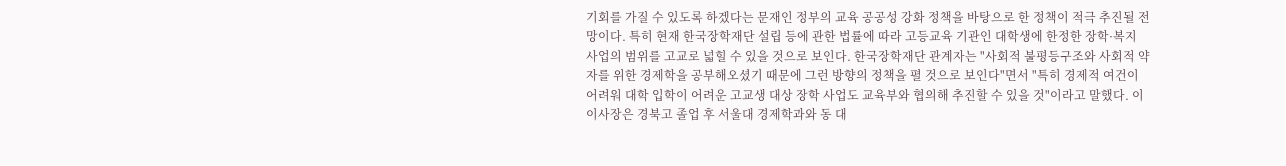기회를 가질 수 있도록 하겠다는 문재인 정부의 교육 공공성 강화 정책을 바탕으로 한 정책이 적극 추진될 전망이다. 특히 현재 한국장학재단 설립 등에 관한 법률에 따라 고등교육 기관인 대학생에 한정한 장학·복지 사업의 범위를 고교로 넓힐 수 있을 것으로 보인다. 한국장학재단 관계자는 "사회적 불평등구조와 사회적 약자를 위한 경제학을 공부해오셨기 때문에 그런 방향의 정책을 펼 것으로 보인다"면서 "특히 경제적 여건이 어려워 대학 입학이 어려운 고교생 대상 장학 사업도 교육부와 협의해 추진할 수 있을 것"이라고 말했다. 이 이사장은 경북고 졸업 후 서울대 경제학과와 동 대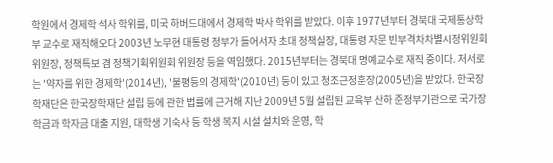학원에서 경제학 석사 학위를, 미국 하버드대에서 경제학 박사 학위를 받았다. 이후 1977년부터 경북대 국제통상학부 교수로 재직해오다 2003년 노무현 대통령 정부가 들어서자 초대 정책실장, 대통령 자문 빈부격차차별시정위원회 위원장, 정책특보 겸 정책기획위원회 위원장 등을 역임했다. 2015년부터는 경북대 명예교수로 재직 중이다. 저서로는 '약자를 위한 경제학'(2014년), '불평등의 경제학'(2010년) 등이 있고 청조근정훈장(2005년)을 받았다. 한국장학재단은 한국장학재단 설립 등에 관한 법률에 근거해 지난 2009년 5월 설립된 교육부 산하 준정부기관으로 국가장학금과 학자금 대출 지원, 대학생 기숙사 등 학생 복지 시설 설치와 운영, 학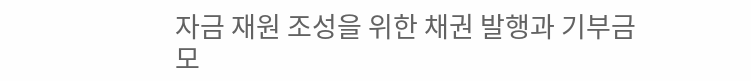자금 재원 조성을 위한 채권 발행과 기부금 모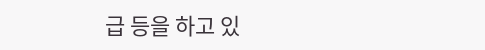급 등을 하고 있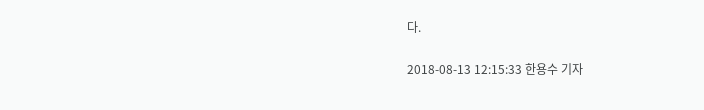다.

2018-08-13 12:15:33 한용수 기자